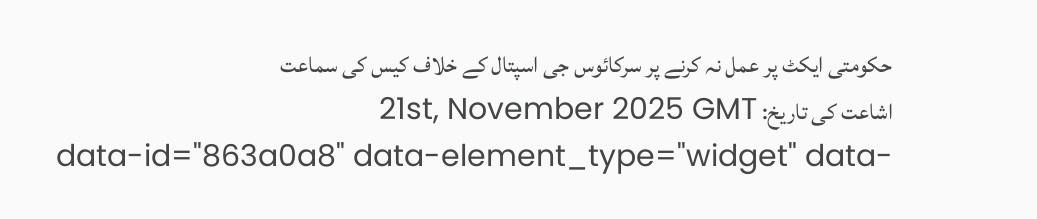حکومتی ایکٹ پر عمل نہ کرنے پر سرکائوس جی اسپتال کے خلاف کیس کی سماعت
اشاعت کی تاریخ: 21st, November 2025 GMT
data-id="863a0a8" data-element_type="widget" data-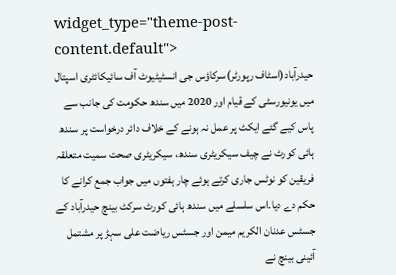widget_type="theme-post-content.default">
حیدرآباد(اسٹاف رپورٹر)سرکاؤس جی انسٹیٹیوٹ آف سائیکائٹری اسپتال میں یونیورسٹی کے قیام اور 2020 میں سندھ حکومت کی جانب سے پاس کیے گئے ایکٹ پر عمل نہ ہونے کے خلاف دائر درخواست پر سندھ ہائی کورٹ نے چیف سیکریٹری سندھ، سیکریٹری صحت سمیت متعلقہ فریقین کو نوٹس جاری کرتے ہوئے چار ہفتوں میں جواب جمع کرانے کا حکم دے دیا۔اس سلسلے میں سندھ ہائی کورٹ سرکٹ بینچ حیدرآباد کے جسٹس عدنان الکریم میمن اور جسٹس ریاضت علی سہڑ پر مشتمل آئینی بینچ نے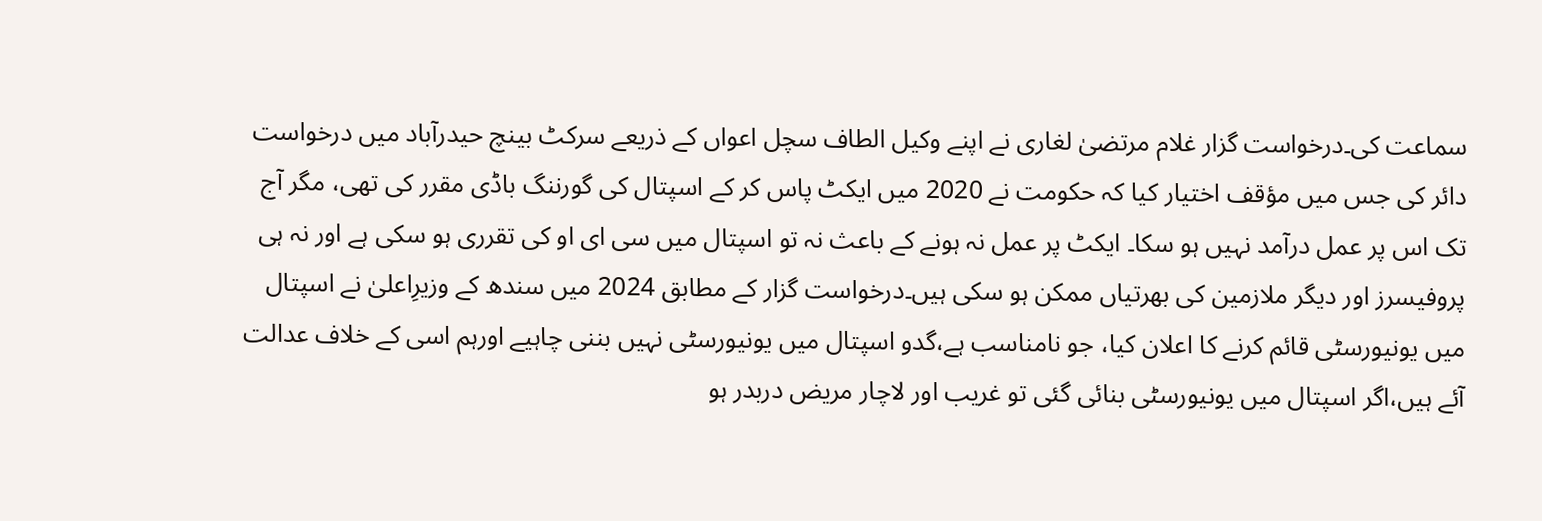سماعت کی۔درخواست گزار غلام مرتضیٰ لغاری نے اپنے وکیل الطاف سچل اعواں کے ذریعے سرکٹ بینچ حیدرآباد میں درخواست دائر کی جس میں مؤقف اختیار کیا کہ حکومت نے 2020 میں ایکٹ پاس کر کے اسپتال کی گورننگ باڈی مقرر کی تھی، مگر آج تک اس پر عمل درآمد نہیں ہو سکا۔ ایکٹ پر عمل نہ ہونے کے باعث نہ تو اسپتال میں سی ای او کی تقرری ہو سکی ہے اور نہ ہی پروفیسرز اور دیگر ملازمین کی بھرتیاں ممکن ہو سکی ہیں۔درخواست گزار کے مطابق 2024 میں سندھ کے وزیرِاعلیٰ نے اسپتال میں یونیورسٹی قائم کرنے کا اعلان کیا، جو نامناسب ہے،گدو اسپتال میں یونیورسٹی نہیں بننی چاہیے اورہم اسی کے خلاف عدالت آئے ہیں،اگر اسپتال میں یونیورسٹی بنائی گئی تو غریب اور لاچار مریض دربدر ہو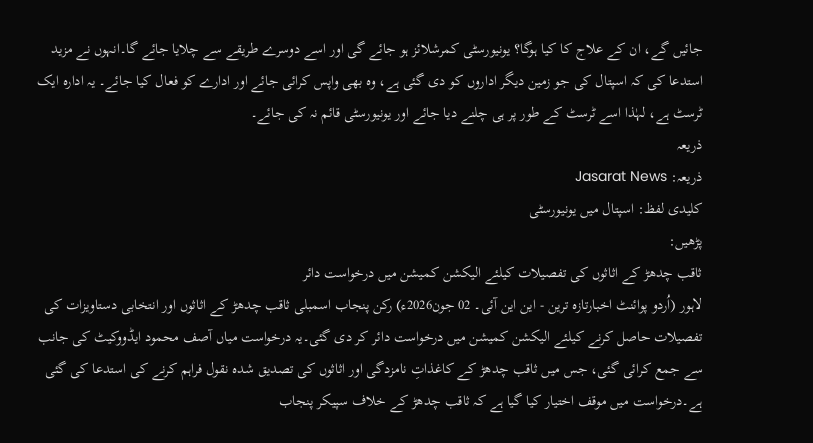جائیں گے، ان کے علاج کا کیا ہوگا؟ یونیورسٹی کمرشلائز ہو جائے گی اور اسے دوسرے طریقے سے چلایا جائے گا۔انہوں نے مزید استدعا کی کہ اسپتال کی جو زمین دیگر اداروں کو دی گئی ہے، وہ بھی واپس کرائی جائے اور ادارے کو فعال کیا جائے۔ یہ ادارہ ایک ٹرسٹ ہے، لہٰذا اسے ٹرسٹ کے طور پر ہی چلنے دیا جائے اور یونیورسٹی قائم نہ کی جائے۔
ذریعہ
ذریعہ: Jasarat News
کلیدی لفظ: اسپتال میں یونیورسٹی
پڑھیں:
ثاقب چدھڑ کے اثاثوں کی تفصیلات کیلئے الیکشن کمیشن میں درخواست دائر
لاہور (اُردو پوائنٹ اخبارتازہ ترین - این این آئی۔ 02 جون2026ء) رکن پنجاب اسمبلی ثاقب چدھڑ کے اثاثوں اور انتخابی دستاویزات کی تفصیلات حاصل کرنے کیلئے الیکشن کمیشن میں درخواست دائر کر دی گئی۔یہ درخواست میاں آصف محمود ایڈووکیٹ کی جانب سے جمع کرائی گئی، جس میں ثاقب چدھڑ کے کاغذاتِ نامزدگی اور اثاثوں کی تصدیق شدہ نقول فراہم کرنے کی استدعا کی گئی ہے۔درخواست میں موقف اختیار کیا گیا ہے کہ ثاقب چدھڑ کے خلاف سپیکر پنجاب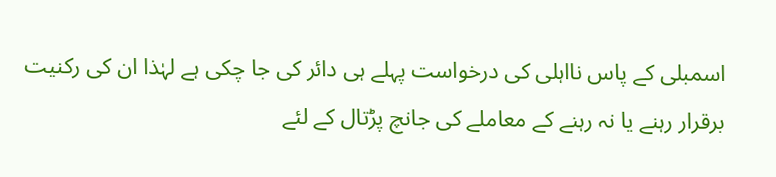اسمبلی کے پاس نااہلی کی درخواست پہلے ہی دائر کی جا چکی ہے لہٰذا ان کی رکنیت برقرار رہنے یا نہ رہنے کے معاملے کی جانچ پڑتال کے لئے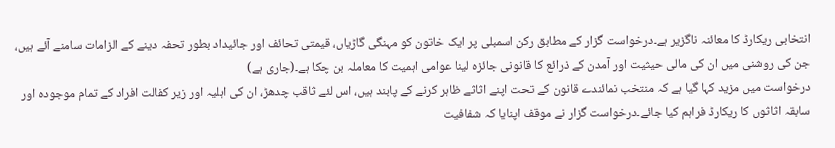انتخابی ریکارڈ کا معائنہ ناگزیر ہے۔درخواست گزار کے مطابق رکن اسمبلی پر ایک خاتون کو مہنگی گاڑیاں، قیمتی تحائف اور جائیداد بطور تحفہ دینے کے الزامات سامنے آئے ہیں، جن کی روشنی میں ان کی مالی حیثیت اور آمدن کے ذرائع کا قانونی جائزہ لینا عوامی اہمیت کا معاملہ بن چکا ہے۔(جاری ہے)
درخواست میں مزید کہا گیا ہے کہ منتخب نمائندے قانون کے تحت اپنے اثاثے ظاہر کرنے کے پابند ہیں، اس لئے ثاقب چدھڑ، ان کی اہلیہ اور زیر کفالت افراد کے تمام موجودہ اور سابقہ اثاثوں کا ریکارڈ فراہم کیا جائے۔درخواست گزار نے موقف اپنایا کہ شفافیت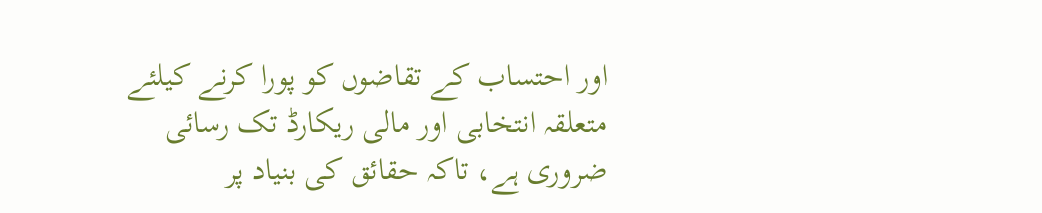اور احتساب کے تقاضوں کو پورا کرنے کیلئے متعلقہ انتخابی اور مالی ریکارڈ تک رسائی ضروری ہے، تاکہ حقائق کی بنیاد پر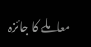معاملے کا جائزہ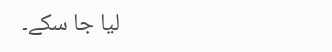لیا جا سکے۔